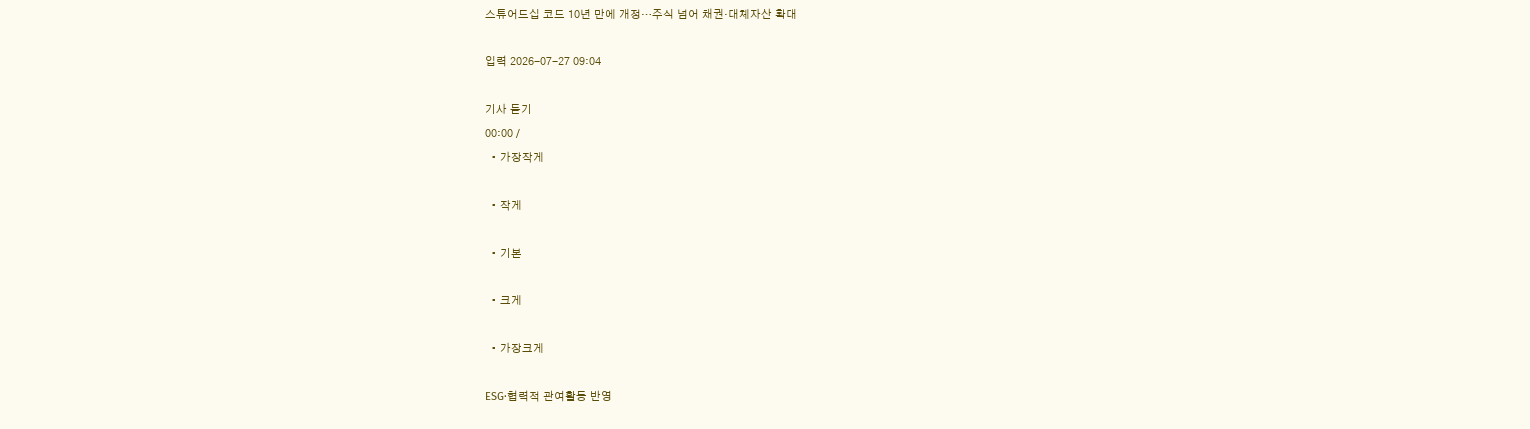스튜어드십 코드 10년 만에 개정…주식 넘어 채권·대체자산 확대

입력 2026-07-27 09:04

기사 듣기
00:00 /
  • 가장작게

  • 작게

  • 기본

  • 크게

  • 가장크게

ESG·협력적 관여활동 반영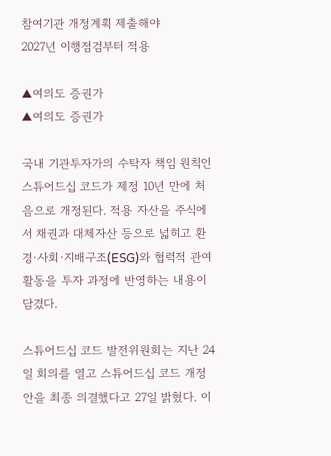참여기관 개정계획 제출해야
2027년 이행점검부터 적용

▲여의도 증권가
▲여의도 증권가

국내 기관투자가의 수탁자 책임 원칙인 스튜어드십 코드가 제정 10년 만에 처음으로 개정된다. 적용 자산을 주식에서 채권과 대체자산 등으로 넓히고 환경·사회·지배구조(ESG)와 협력적 관여활동을 투자 과정에 반영하는 내용이 담겼다.

스튜어드십 코드 발전위원회는 지난 24일 회의를 열고 스튜어드십 코드 개정안을 최종 의결했다고 27일 밝혔다. 이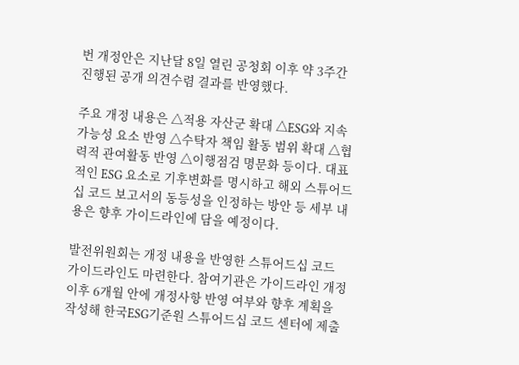번 개정안은 지난달 8일 열린 공청회 이후 약 3주간 진행된 공개 의견수렴 결과를 반영했다.

주요 개정 내용은 △적용 자산군 확대 △ESG와 지속가능성 요소 반영 △수탁자 책임 활동 범위 확대 △협력적 관여활동 반영 △이행점검 명문화 등이다. 대표적인 ESG 요소로 기후변화를 명시하고 해외 스튜어드십 코드 보고서의 동등성을 인정하는 방안 등 세부 내용은 향후 가이드라인에 담을 예정이다.

발전위원회는 개정 내용을 반영한 스튜어드십 코드 가이드라인도 마련한다. 참여기관은 가이드라인 개정 이후 6개월 안에 개정사항 반영 여부와 향후 계획을 작성해 한국ESG기준원 스튜어드십 코드 센터에 제출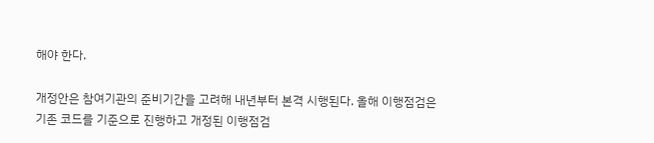해야 한다.

개정안은 참여기관의 준비기간을 고려해 내년부터 본격 시행된다. 올해 이행점검은 기존 코드를 기준으로 진행하고 개정된 이행점검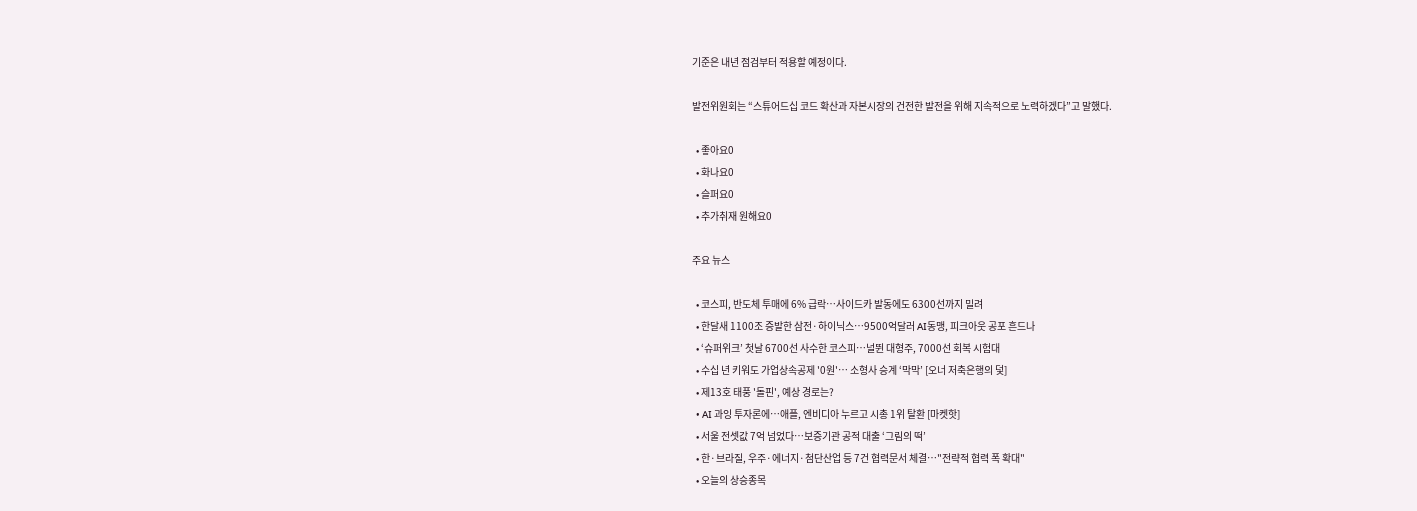기준은 내년 점검부터 적용할 예정이다.

발전위원회는 “스튜어드십 코드 확산과 자본시장의 건전한 발전을 위해 지속적으로 노력하겠다”고 말했다.

  • 좋아요0
  • 화나요0
  • 슬퍼요0
  • 추가취재 원해요0

주요 뉴스

  • 코스피, 반도체 투매에 6% 급락…사이드카 발동에도 6300선까지 밀려
  • 한달새 1100조 증발한 삼전·하이닉스…9500억달러 AI동맹, 피크아웃 공포 흔드나
  • ‘슈퍼위크’ 첫날 6700선 사수한 코스피…널뛴 대형주, 7000선 회복 시험대
  • 수십 년 키워도 가업상속공제 '0원'⋯ 소형사 승계 ‘막막’ [오너 저축은행의 덫]
  • 제13호 태풍 '돌핀', 예상 경로는?
  • AI 과잉 투자론에⋯애플, 엔비디아 누르고 시총 1위 탈환 [마켓핫]
  • 서울 전셋값 7억 넘었다⋯보증기관 공적 대출 ‘그림의 떡’
  • 한·브라질, 우주·에너지·첨단산업 등 7건 협력문서 체결⋯"전략적 협력 폭 확대"
  • 오늘의 상승종목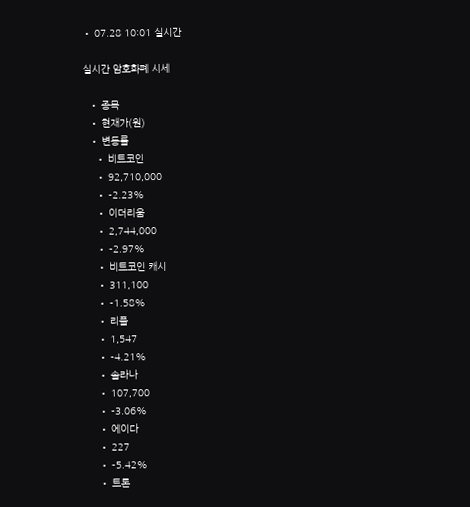• 07.28 10:01 실시간

실시간 암호화폐 시세

  • 종목
  • 현재가(원)
  • 변동률
    • 비트코인
    • 92,710,000
    • -2.23%
    • 이더리움
    • 2,744,000
    • -2.97%
    • 비트코인 캐시
    • 311,100
    • -1.58%
    • 리플
    • 1,547
    • -4.21%
    • 솔라나
    • 107,700
    • -3.06%
    • 에이다
    • 227
    • -5.42%
    • 트론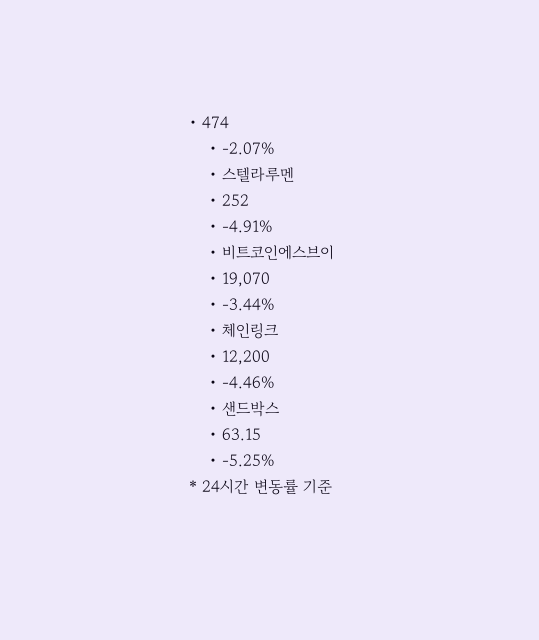• 474
    • -2.07%
    • 스텔라루멘
    • 252
    • -4.91%
    • 비트코인에스브이
    • 19,070
    • -3.44%
    • 체인링크
    • 12,200
    • -4.46%
    • 샌드박스
    • 63.15
    • -5.25%
* 24시간 변동률 기준